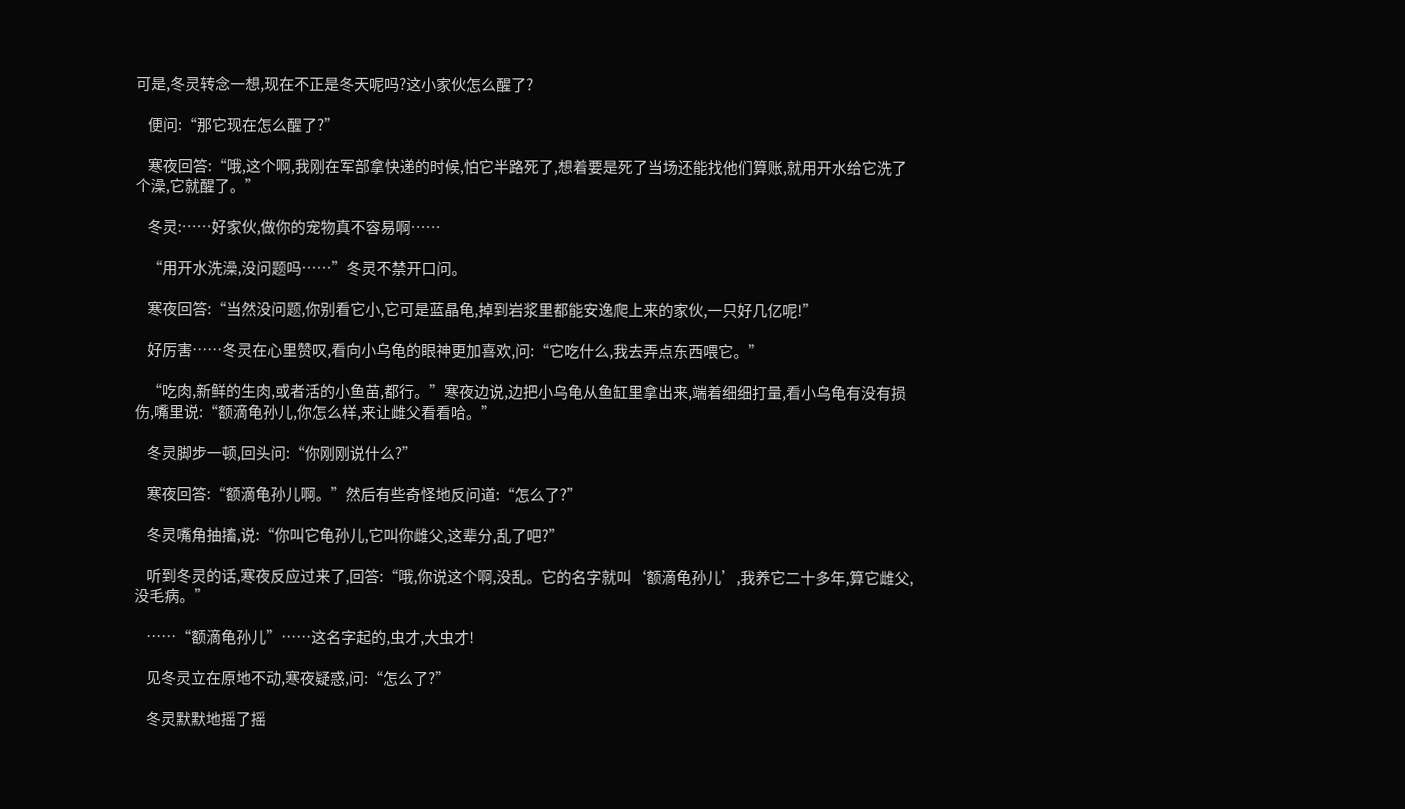可是,冬灵转念一想,现在不正是冬天呢吗?这小家伙怎么醒了?

    便问:“那它现在怎么醒了?”

    寒夜回答:“哦,这个啊,我刚在军部拿快递的时候,怕它半路死了,想着要是死了当场还能找他们算账,就用开水给它洗了个澡,它就醒了。”

    冬灵:……好家伙,做你的宠物真不容易啊……

    “用开水洗澡,没问题吗……”冬灵不禁开口问。

    寒夜回答:“当然没问题,你别看它小,它可是蓝晶龟,掉到岩浆里都能安逸爬上来的家伙,一只好几亿呢!”

    好厉害……冬灵在心里赞叹,看向小乌龟的眼神更加喜欢,问:“它吃什么,我去弄点东西喂它。”

    “吃肉,新鲜的生肉,或者活的小鱼苗,都行。”寒夜边说,边把小乌龟从鱼缸里拿出来,端着细细打量,看小乌龟有没有损伤,嘴里说:“额滴龟孙儿,你怎么样,来让雌父看看哈。”

    冬灵脚步一顿,回头问:“你刚刚说什么?”

    寒夜回答:“额滴龟孙儿啊。”然后有些奇怪地反问道:“怎么了?”

    冬灵嘴角抽搐,说:“你叫它龟孙儿,它叫你雌父,这辈分,乱了吧?”

    听到冬灵的话,寒夜反应过来了,回答:“哦,你说这个啊,没乱。它的名字就叫‘额滴龟孙儿’,我养它二十多年,算它雌父,没毛病。”

    ……“额滴龟孙儿”……这名字起的,虫才,大虫才!

    见冬灵立在原地不动,寒夜疑惑,问:“怎么了?”

    冬灵默默地摇了摇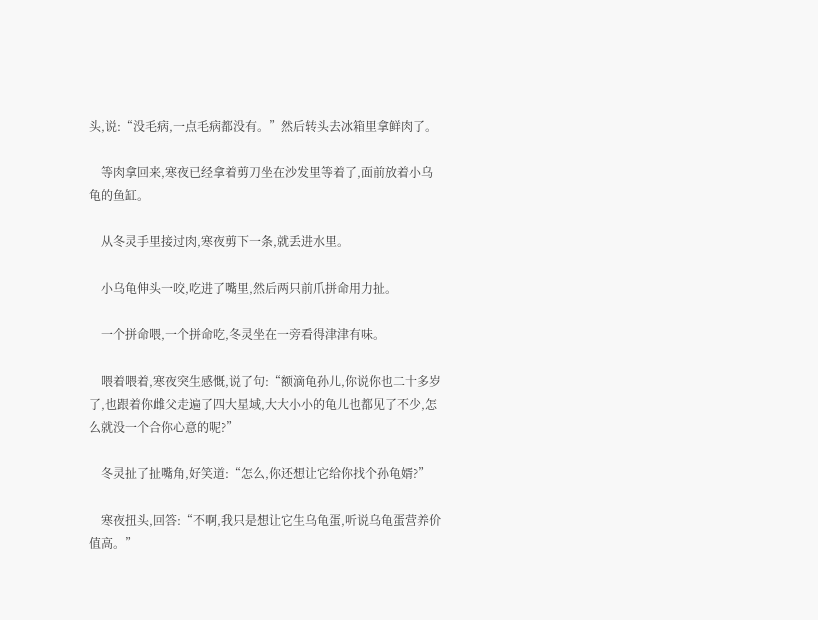头,说:“没毛病,一点毛病都没有。”然后转头去冰箱里拿鲜肉了。

    等肉拿回来,寒夜已经拿着剪刀坐在沙发里等着了,面前放着小乌龟的鱼缸。

    从冬灵手里接过肉,寒夜剪下一条,就丢进水里。

    小乌龟伸头一咬,吃进了嘴里,然后两只前爪拼命用力扯。

    一个拼命喂,一个拼命吃,冬灵坐在一旁看得津津有味。

    喂着喂着,寒夜突生感慨,说了句:“额滴龟孙儿,你说你也二十多岁了,也跟着你雌父走遍了四大星域,大大小小的龟儿也都见了不少,怎么就没一个合你心意的呢?”

    冬灵扯了扯嘴角,好笑道:“怎么,你还想让它给你找个孙龟婿?”

    寒夜扭头,回答:“不啊,我只是想让它生乌龟蛋,听说乌龟蛋营养价值高。”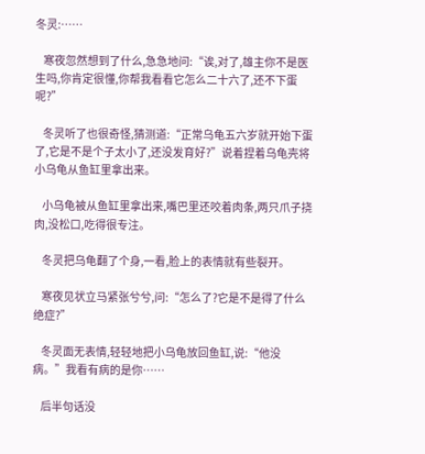冬灵:……

    寒夜忽然想到了什么,急急地问:“诶,对了,雄主你不是医生吗,你肯定很懂,你帮我看看它怎么二十六了,还不下蛋呢?”

    冬灵听了也很奇怪,猜测道:“正常乌龟五六岁就开始下蛋了,它是不是个子太小了,还没发育好?”说着捏着乌龟壳将小乌龟从鱼缸里拿出来。

    小乌龟被从鱼缸里拿出来,嘴巴里还咬着肉条,两只爪子挠肉,没松口,吃得很专注。

    冬灵把乌龟翻了个身,一看,脸上的表情就有些裂开。

    寒夜见状立马紧张兮兮,问:“怎么了?它是不是得了什么绝症?”

    冬灵面无表情,轻轻地把小乌龟放回鱼缸,说:“他没病。”我看有病的是你……

    后半句话没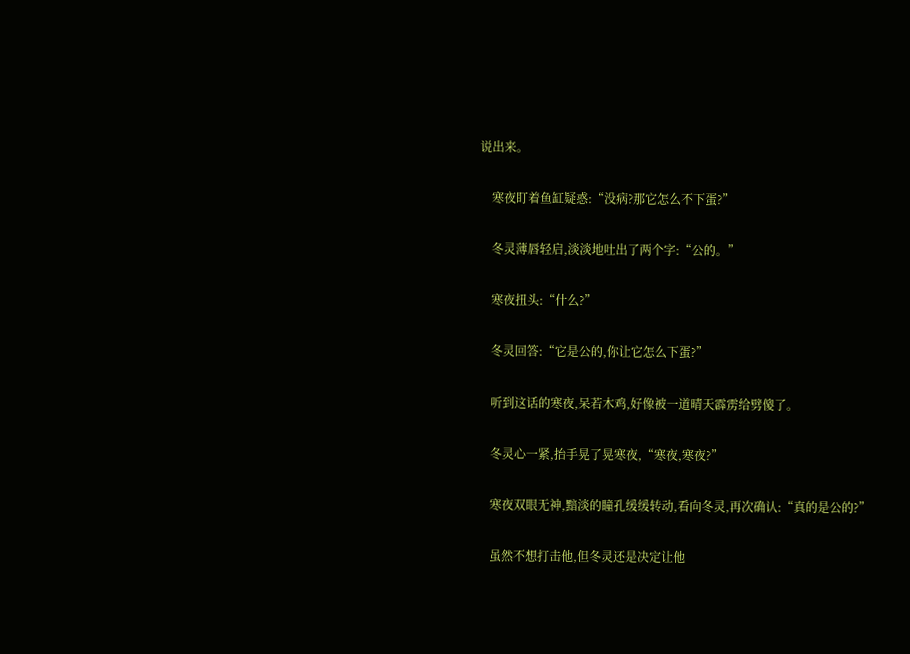说出来。

    寒夜盯着鱼缸疑惑:“没病?那它怎么不下蛋?”

    冬灵薄唇轻启,淡淡地吐出了两个字:“公的。”

    寒夜扭头:“什么?”

    冬灵回答:“它是公的,你让它怎么下蛋?”

    听到这话的寒夜,呆若木鸡,好像被一道晴天霹雳给劈傻了。

    冬灵心一紧,抬手晃了晃寒夜,“寒夜,寒夜?”

    寒夜双眼无神,黯淡的瞳孔缓缓转动,看向冬灵,再次确认:“真的是公的?”

    虽然不想打击他,但冬灵还是决定让他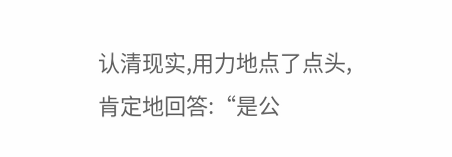认清现实,用力地点了点头,肯定地回答:“是公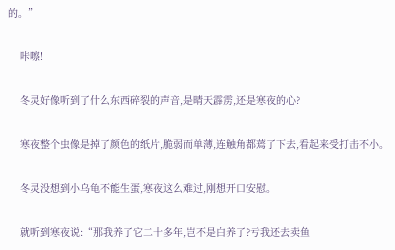的。”

    咔嚓!

    冬灵好像听到了什么东西碎裂的声音,是晴天霹雳,还是寒夜的心?

    寒夜整个虫像是掉了颜色的纸片,脆弱而单薄,连触角都蔫了下去,看起来受打击不小。

    冬灵没想到小乌龟不能生蛋,寒夜这么难过,刚想开口安慰。

    就听到寒夜说:“那我养了它二十多年,岂不是白养了?亏我还去卖鱼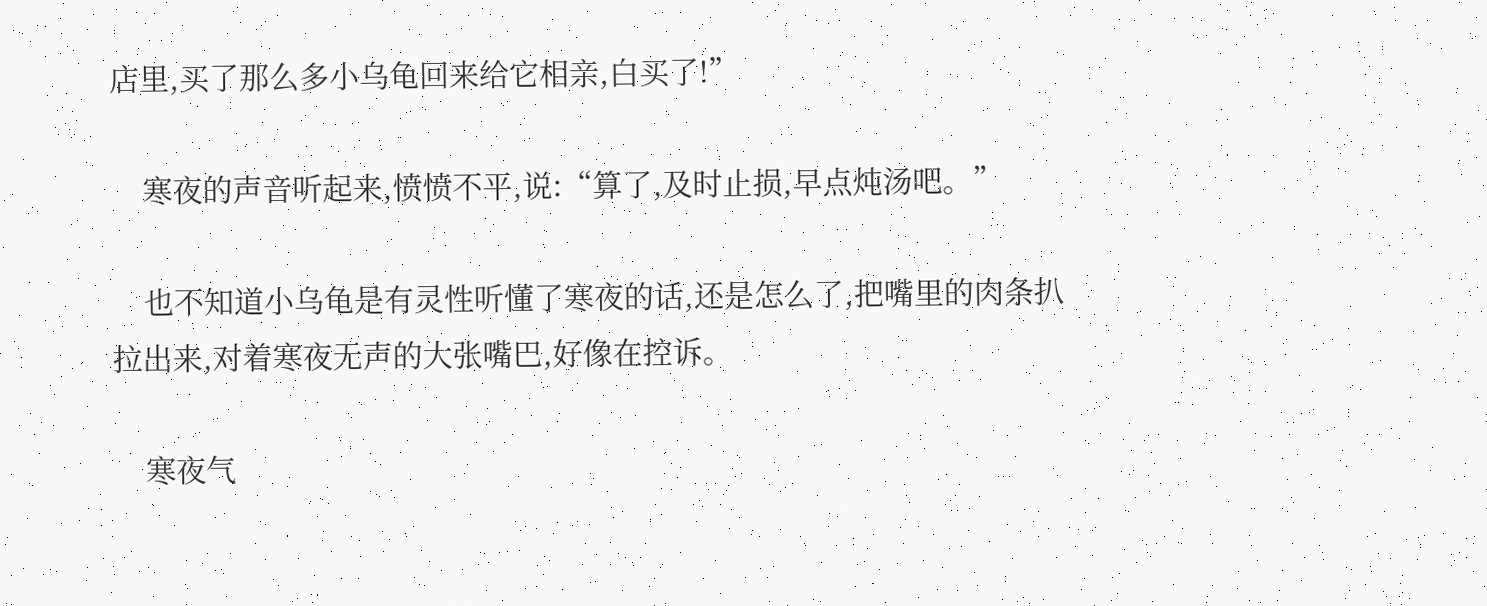店里,买了那么多小乌龟回来给它相亲,白买了!”

    寒夜的声音听起来,愤愤不平,说:“算了,及时止损,早点炖汤吧。”

    也不知道小乌龟是有灵性听懂了寒夜的话,还是怎么了,把嘴里的肉条扒拉出来,对着寒夜无声的大张嘴巴,好像在控诉。

    寒夜气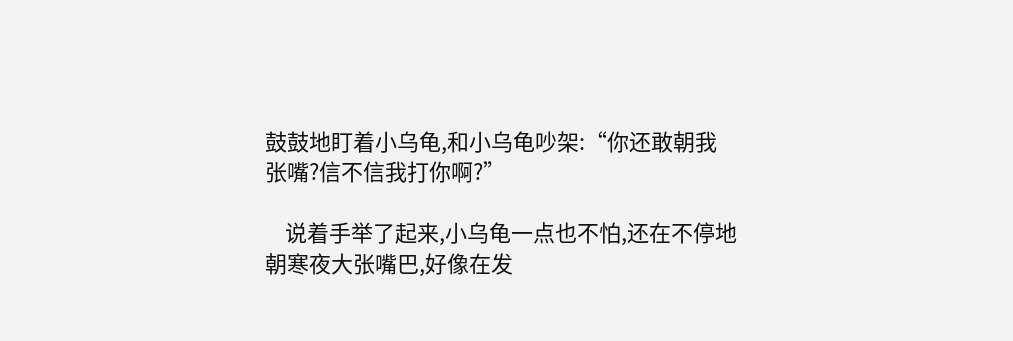鼓鼓地盯着小乌龟,和小乌龟吵架:“你还敢朝我张嘴?信不信我打你啊?”

    说着手举了起来,小乌龟一点也不怕,还在不停地朝寒夜大张嘴巴,好像在发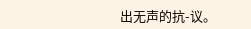出无声的抗-议。